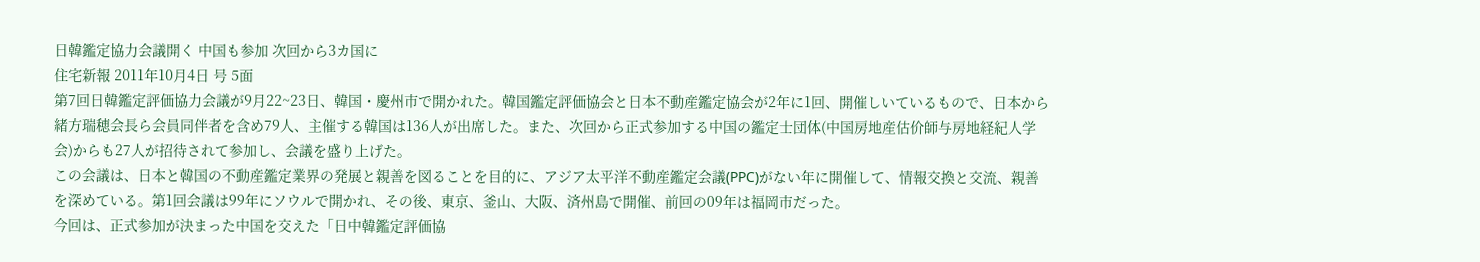日韓鑑定協力会議開く 中国も参加 次回から3カ国に
住宅新報 2011年10月4日 号 5面
第7回日韓鑑定評価協力会議が9月22~23日、韓国・慶州市で開かれた。韓国鑑定評価協会と日本不動産鑑定協会が2年に1回、開催しいているもので、日本から緒方瑞穂会長ら会員同伴者を含め79人、主催する韓国は136人が出席した。また、次回から正式参加する中国の鑑定士団体(中国房地産估价師与房地経紀人学会)からも27人が招待されて参加し、会議を盛り上げた。
この会議は、日本と韓国の不動産鑑定業界の発展と親善を図ることを目的に、アジア太平洋不動産鑑定会議(PPC)がない年に開催して、情報交換と交流、親善を深めている。第1回会議は99年にソウルで開かれ、その後、東京、釜山、大阪、済州島で開催、前回の09年は福岡市だった。
今回は、正式参加が決まった中国を交えた「日中韓鑑定評価協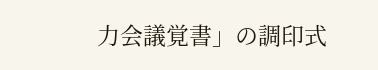力会議覚書」の調印式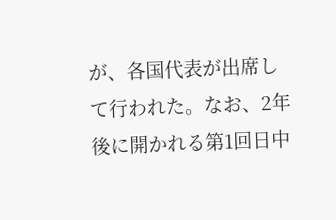が、各国代表が出席して行われた。なお、2年後に開かれる第1回日中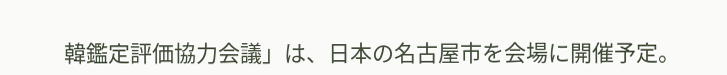韓鑑定評価協力会議」は、日本の名古屋市を会場に開催予定。